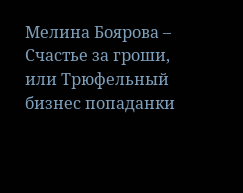Мелина Боярова – Счастье за гроши, или Трюфельный бизнес попаданки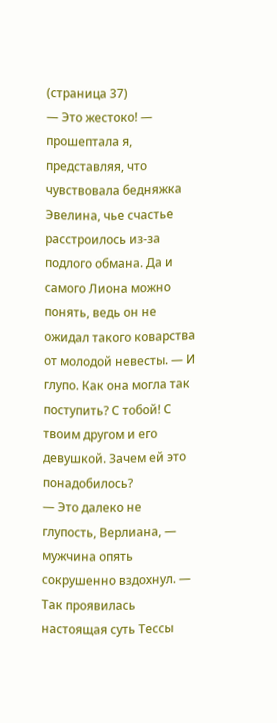(страница 37)
— Это жестоко! — прошептала я, представляя, что чувствовала бедняжка Эвелина, чье счастье расстроилось из-за подлого обмана. Да и самого Лиона можно понять, ведь он не ожидал такого коварства от молодой невесты. — И глупо. Как она могла так поступить? С тобой! С твоим другом и его девушкой. Зачем ей это понадобилось?
— Это далеко не глупость, Верлиана, — мужчина опять сокрушенно вздохнул. — Так проявилась настоящая суть Тессы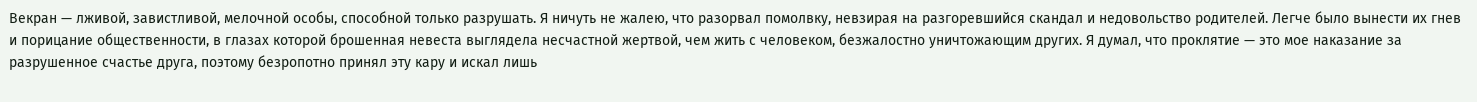Векран — лживой, завистливой, мелочной особы, способной только разрушать. Я ничуть не жалею, что разорвал помолвку, невзирая на разгоревшийся скандал и недовольство родителей. Легче было вынести их гнев и порицание общественности, в глазах которой брошенная невеста выглядела несчастной жертвой, чем жить с человеком, безжалостно уничтожающим других. Я думал, что проклятие — это мое наказание за разрушенное счастье друга, поэтому безропотно принял эту кару и искал лишь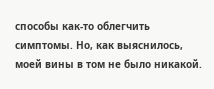способы как-то облегчить симптомы. Но, как выяснилось, моей вины в том не было никакой.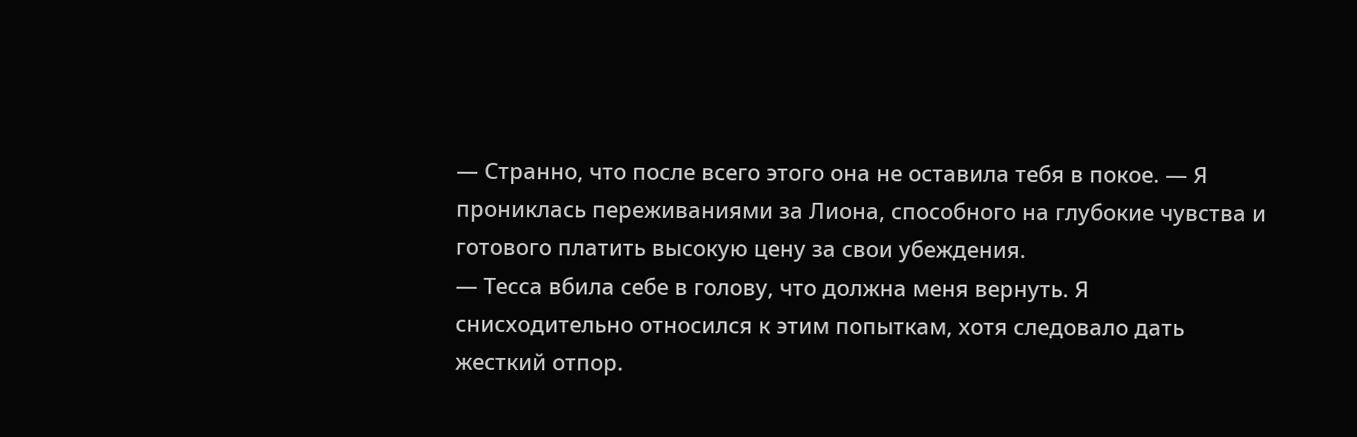— Странно, что после всего этого она не оставила тебя в покое. — Я прониклась переживаниями за Лиона, способного на глубокие чувства и готового платить высокую цену за свои убеждения.
— Тесса вбила себе в голову, что должна меня вернуть. Я снисходительно относился к этим попыткам, хотя следовало дать жесткий отпор.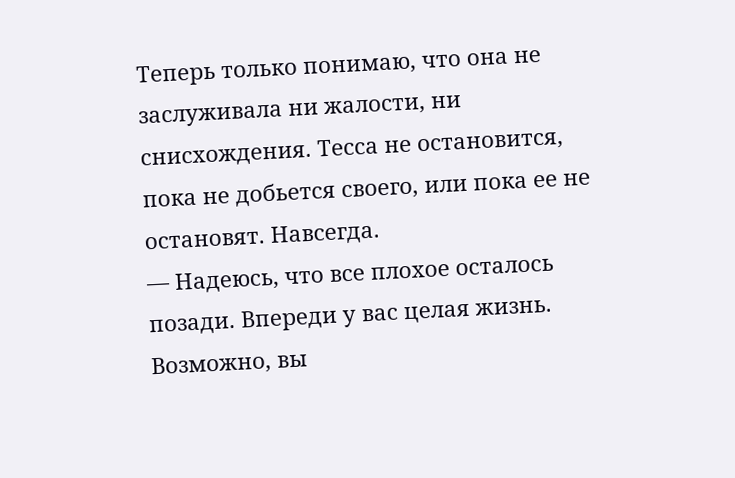Теперь только понимаю, что она не заслуживала ни жалости, ни снисхождения. Тесса не остановится, пока не добьется своего, или пока ее не остановят. Навсегда.
— Надеюсь, что все плохое осталось позади. Впереди у вас целая жизнь. Возможно, вы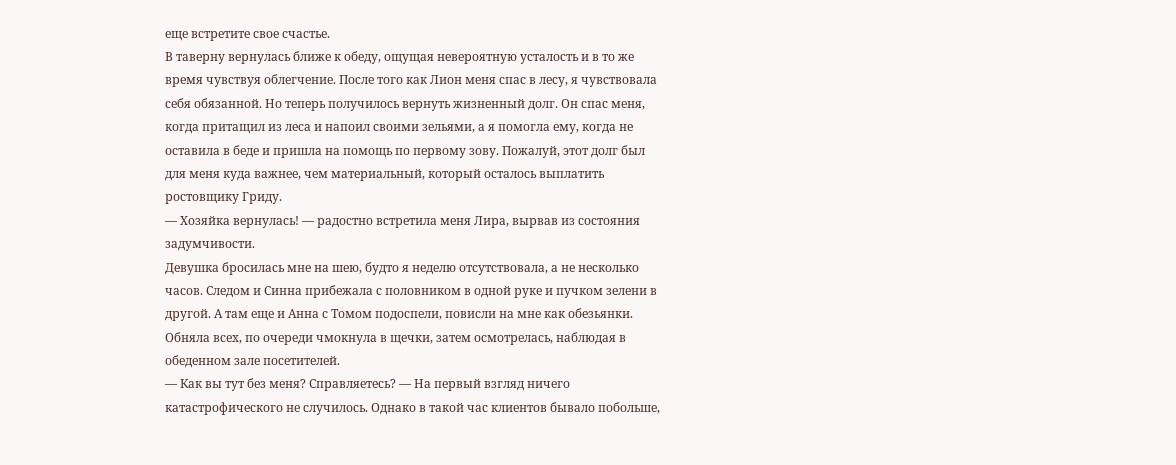еще встретите свое счастье.
В таверну вернулась ближе к обеду, ощущая невероятную усталость и в то же время чувствуя облегчение. После того как Лион меня спас в лесу, я чувствовала себя обязанной. Но теперь получилось вернуть жизненный долг. Он спас меня, когда притащил из леса и напоил своими зельями, а я помогла ему, когда не оставила в беде и пришла на помощь по первому зову. Пожалуй, этот долг был для меня куда важнее, чем материальный, который осталось выплатить ростовщику Гриду.
— Хозяйка вернулась! — радостно встретила меня Лира, вырвав из состояния задумчивости.
Девушка бросилась мне на шею, будто я неделю отсутствовала, а не несколько часов. Следом и Синна прибежала с половником в одной руке и пучком зелени в другой. А там еще и Анна с Томом подоспели, повисли на мне как обезьянки. Обняла всех, по очереди чмокнула в щечки, затем осмотрелась, наблюдая в обеденном зале посетителей.
— Как вы тут без меня? Справляетесь? — На первый взгляд ничего катастрофического не случилось. Однако в такой час клиентов бывало побольше,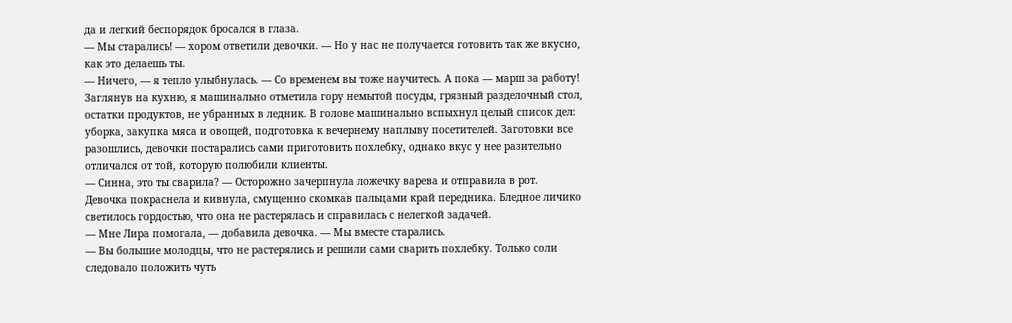да и легкий беспорядок бросался в глаза.
— Мы старались! — хором ответили девочки. — Но у нас не получается готовить так же вкусно, как это делаешь ты.
— Ничего, — я тепло улыбнулась. — Со временем вы тоже научитесь. А пока — марш за работу!
Заглянув на кухню, я машинально отметила гору немытой посуды, грязный разделочный стол, остатки продуктов, не убранных в ледник. В голове машинально вспыхнул целый список дел: уборка, закупка мяса и овощей, подготовка к вечернему наплыву посетителей. Заготовки все разошлись, девочки постарались сами приготовить похлебку, однако вкус у нее разительно отличался от той, которую полюбили клиенты.
— Синна, это ты сварила? — Осторожно зачерпнула ложечку варева и отправила в рот.
Девочка покраснела и кивнула, смущенно скомкав пальцами край передника. Бледное личико светилось гордостью, что она не растерялась и справилась с нелегкой задачей.
— Мне Лира помогала, — добавила девочка. — Мы вместе старались.
— Вы большие молодцы, что не растерялись и решили сами сварить похлебку. Только соли следовало положить чуть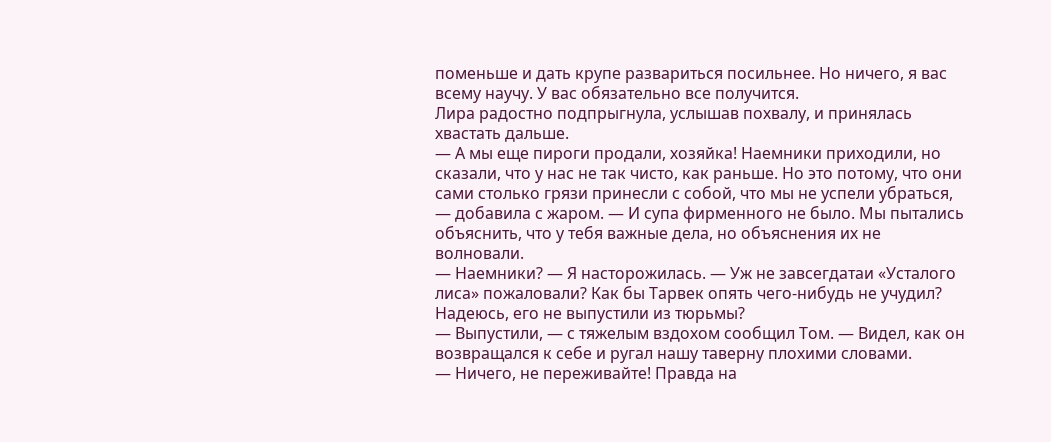поменьше и дать крупе развариться посильнее. Но ничего, я вас всему научу. У вас обязательно все получится.
Лира радостно подпрыгнула, услышав похвалу, и принялась хвастать дальше.
— А мы еще пироги продали, хозяйка! Наемники приходили, но сказали, что у нас не так чисто, как раньше. Но это потому, что они сами столько грязи принесли с собой, что мы не успели убраться, — добавила с жаром. — И супа фирменного не было. Мы пытались объяснить, что у тебя важные дела, но объяснения их не волновали.
— Наемники? — Я насторожилась. — Уж не завсегдатаи «Усталого лиса» пожаловали? Как бы Тарвек опять чего-нибудь не учудил? Надеюсь, его не выпустили из тюрьмы?
— Выпустили, — с тяжелым вздохом сообщил Том. — Видел, как он возвращался к себе и ругал нашу таверну плохими словами.
— Ничего, не переживайте! Правда на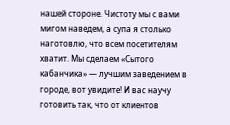нашей стороне. Чистоту мы с вами мигом наведем, а супа я столько наготовлю, что всем посетителям хватит. Мы сделаем «Сытого кабанчика» — лучшим заведением в городе, вот увидите! И вас научу готовить так, что от клиентов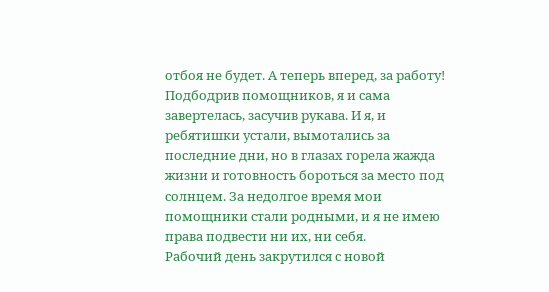отбоя не будет. А теперь вперед, за работу!
Подбодрив помощников, я и сама завертелась, засучив рукава. И я, и ребятишки устали, вымотались за последние дни, но в глазах горела жажда жизни и готовность бороться за место под солнцем. За недолгое время мои помощники стали родными, и я не имею права подвести ни их, ни себя.
Рабочий день закрутился с новой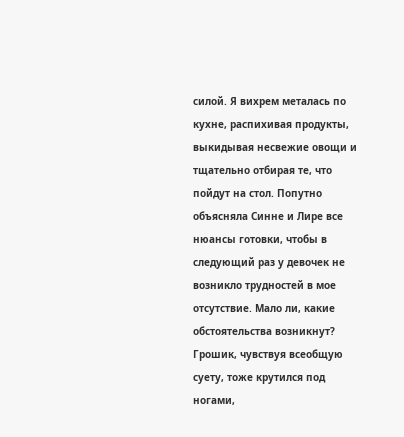силой. Я вихрем металась по кухне, распихивая продукты, выкидывая несвежие овощи и тщательно отбирая те, что пойдут на стол. Попутно объясняла Синне и Лире все нюансы готовки, чтобы в следующий раз у девочек не возникло трудностей в мое отсутствие. Мало ли, какие обстоятельства возникнут? Грошик, чувствуя всеобщую суету, тоже крутился под ногами,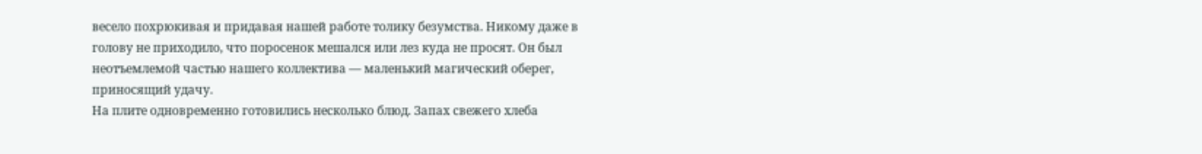весело похрюкивая и придавая нашей работе толику безумства. Никому даже в голову не приходило, что поросенок мешался или лез куда не просят. Он был неотъемлемой частью нашего коллектива — маленький магический оберег, приносящий удачу.
На плите одновременно готовились несколько блюд. Запах свежего хлеба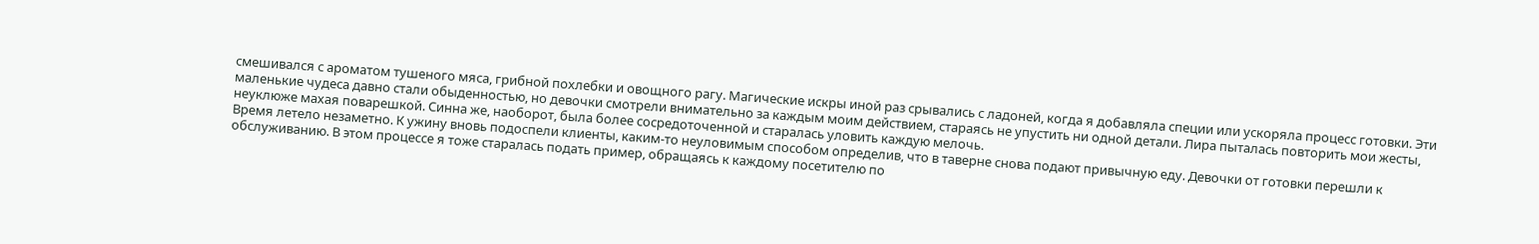смешивался с ароматом тушеного мяса, грибной похлебки и овощного рагу. Магические искры иной раз срывались с ладоней, когда я добавляла специи или ускоряла процесс готовки. Эти маленькие чудеса давно стали обыденностью, но девочки смотрели внимательно за каждым моим действием, стараясь не упустить ни одной детали. Лира пыталась повторить мои жесты, неуклюже махая поварешкой. Синна же, наоборот, была более сосредоточенной и старалась уловить каждую мелочь.
Время летело незаметно. К ужину вновь подоспели клиенты, каким-то неуловимым способом определив, что в таверне снова подают привычную еду. Девочки от готовки перешли к обслуживанию. В этом процессе я тоже старалась подать пример, обращаясь к каждому посетителю по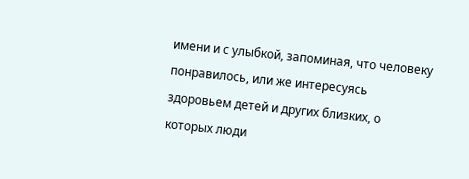имени и с улыбкой, запоминая, что человеку понравилось, или же интересуясь здоровьем детей и других близких, о которых люди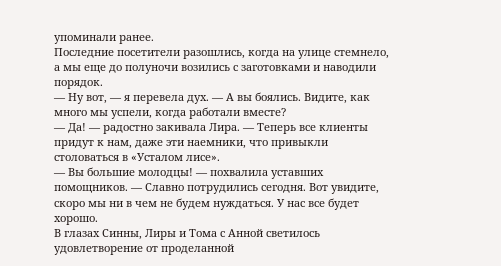упоминали ранее.
Последние посетители разошлись, когда на улице стемнело, а мы еще до полуночи возились с заготовками и наводили порядок.
— Ну вот, — я перевела дух. — А вы боялись. Видите, как много мы успели, когда работали вместе?
— Да! — радостно закивала Лира. — Теперь все клиенты придут к нам, даже эти наемники, что привыкли столоваться в «Усталом лисе».
— Вы большие молодцы! — похвалила уставших помощников. — Славно потрудились сегодня. Вот увидите, скоро мы ни в чем не будем нуждаться. У нас все будет хорошо.
В глазах Синны, Лиры и Тома с Анной светилось удовлетворение от проделанной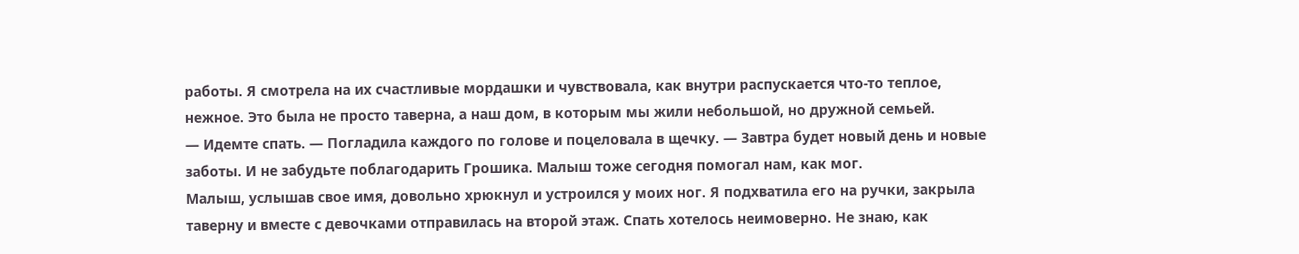работы. Я смотрела на их счастливые мордашки и чувствовала, как внутри распускается что-то теплое, нежное. Это была не просто таверна, а наш дом, в которым мы жили небольшой, но дружной семьей.
— Идемте спать. — Погладила каждого по голове и поцеловала в щечку. — Завтра будет новый день и новые заботы. И не забудьте поблагодарить Грошика. Малыш тоже сегодня помогал нам, как мог.
Малыш, услышав свое имя, довольно хрюкнул и устроился у моих ног. Я подхватила его на ручки, закрыла таверну и вместе с девочками отправилась на второй этаж. Спать хотелось неимоверно. Не знаю, как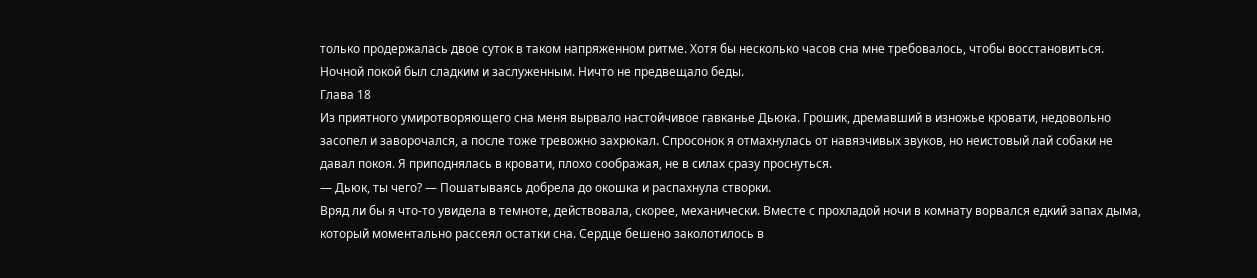только продержалась двое суток в таком напряженном ритме. Хотя бы несколько часов сна мне требовалось, чтобы восстановиться. Ночной покой был сладким и заслуженным. Ничто не предвещало беды.
Глава 18
Из приятного умиротворяющего сна меня вырвало настойчивое гавканье Дьюка. Грошик, дремавший в изножье кровати, недовольно засопел и заворочался, а после тоже тревожно захрюкал. Спросонок я отмахнулась от навязчивых звуков, но неистовый лай собаки не давал покоя. Я приподнялась в кровати, плохо соображая, не в силах сразу проснуться.
— Дьюк, ты чего? — Пошатываясь добрела до окошка и распахнула створки.
Вряд ли бы я что-то увидела в темноте, действовала, скорее, механически. Вместе с прохладой ночи в комнату ворвался едкий запах дыма, который моментально рассеял остатки сна. Сердце бешено заколотилось в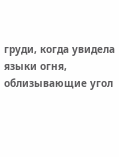груди, когда увидела языки огня, облизывающие угол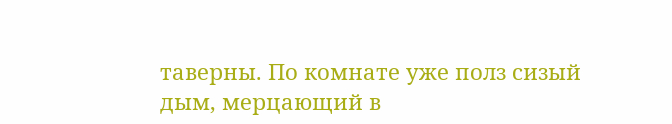таверны. По комнате уже полз сизый дым, мерцающий в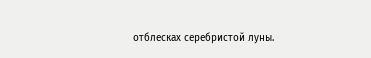отблесках серебристой луны.